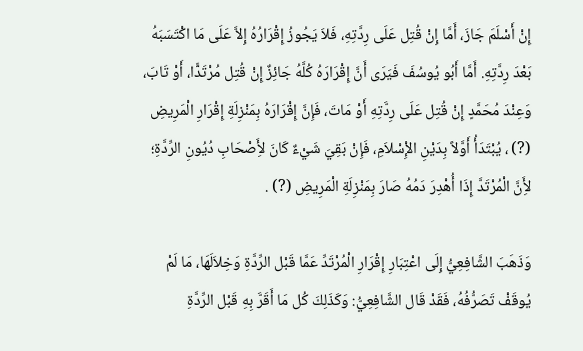إِنْ أَسْلَمَ جَازَ، أَمَّا إِنْ قُتِل عَلَى رِدَّتِهِ، فَلاَ يَجُوزُ إِقْرَارُهُ إِلاَّ عَلَى مَا اكْتَسَبَهُ بَعْدَ رِدَّتِهِ. أَمَّا أَبُو يُوسُفَ فَيَرَى أَنَّ إِقْرَارَهُ كُلَّهُ جَائِزٌ إِنْ قُتِل مُرْتَدًّا، أَوْ تَابَ، وَعِنْدَ مُحَمَّدٍ إِنْ قُتِل عَلَى رِدَّتِهِ أَوْ مَاتَ، فَإِنَّ إِقْرَارَهُ بِمَنْزِلَةِ إِقْرَارِ الْمَرِيضِ (?) ، يُبْتَدَأُ أَوَّلاً بِدَيْنِ الإِْسْلاَمِ، فَإِنْ بَقِيَ شَيْءٌ كَانَ لأَِصْحَابِ دُيُونِ الرِّدَّةِ؛ لأَِنَّ الْمُرْتَدَّ إِذَا أُهْدِرَ دَمُهُ صَارَ بِمَنْزِلَةِ الْمَرِيضِ (?) .

وَذَهَبَ الشَّافِعِيُّ إِلَى اعْتِبَارِ إِقْرَارِ الْمُرْتَدِّ عَمَّا قَبْل الرِّدَّةِ وَخِلاَلَهَا، مَا لَمْ يُوقَفْ تَصَرُّفُهُ، فَقَدْ قَال الشَّافِعِيُّ: وَكَذَلِكَ كُل مَا أَقَرَّ بِهِ قَبْل الرِّدَّةِ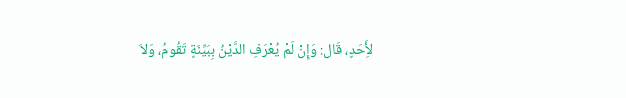لأَِحَدٍ، قَال: وَإِنْ لَمْ يُعْرَفِ الدَّيْنُ بِبَيِّنَةٍ تَقُومُ، وَلاَ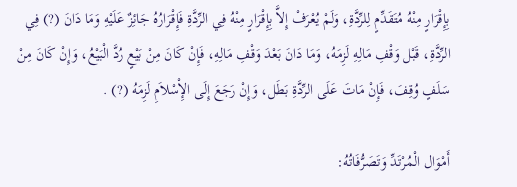بِإِقْرَارٍ مِنْهُ مُتَقَدِّمٍ لِلرِّدَّةِ، وَلَمْ يُعْرَفْ إِلاَّ بِإِقْرَارٍ مِنْهُ فِي الرِّدَّةِ فَإِقْرَارُهُ جَائِزٌ عَلَيْهِ وَمَا دَانَ (?) فِي الرِّدَّةِ، قَبْل وَقْفِ مَالِهِ لَزِمَهُ، وَمَا دَانَ بَعْدَ وَقْفِ مَالِهِ، فَإِنْ كَانَ مِنْ بَيْعٍ رُدَّ الْبَيْعُ، وَإِنْ كَانَ مِنْ سَلَفٍ وُقِفَ، فَإِنْ مَاتَ عَلَى الرِّدَّةِ بَطَل، وَإِنْ رَجَعَ إِلَى الإِْسْلاَمِ لَزِمَهُ (?) .

أَمْوَال الْمُرْتَدِّ وَتَصَرُّفَاتُهُ: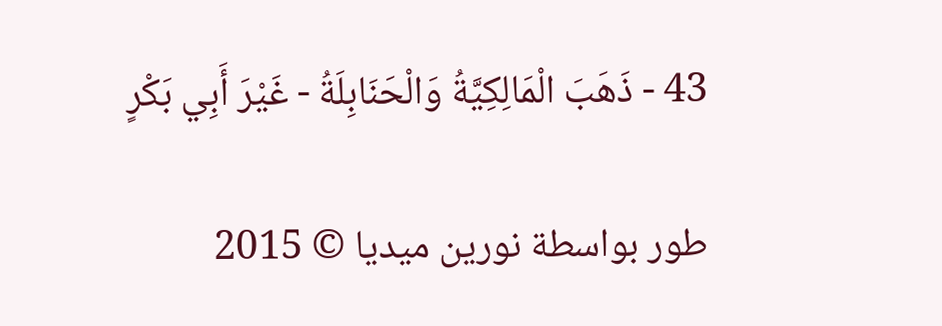43 - ذَهَبَ الْمَالِكِيَّةُ وَالْحَنَابِلَةُ - غَيْرَ أَبِي بَكْرٍ

طور بواسطة نورين ميديا © 2015